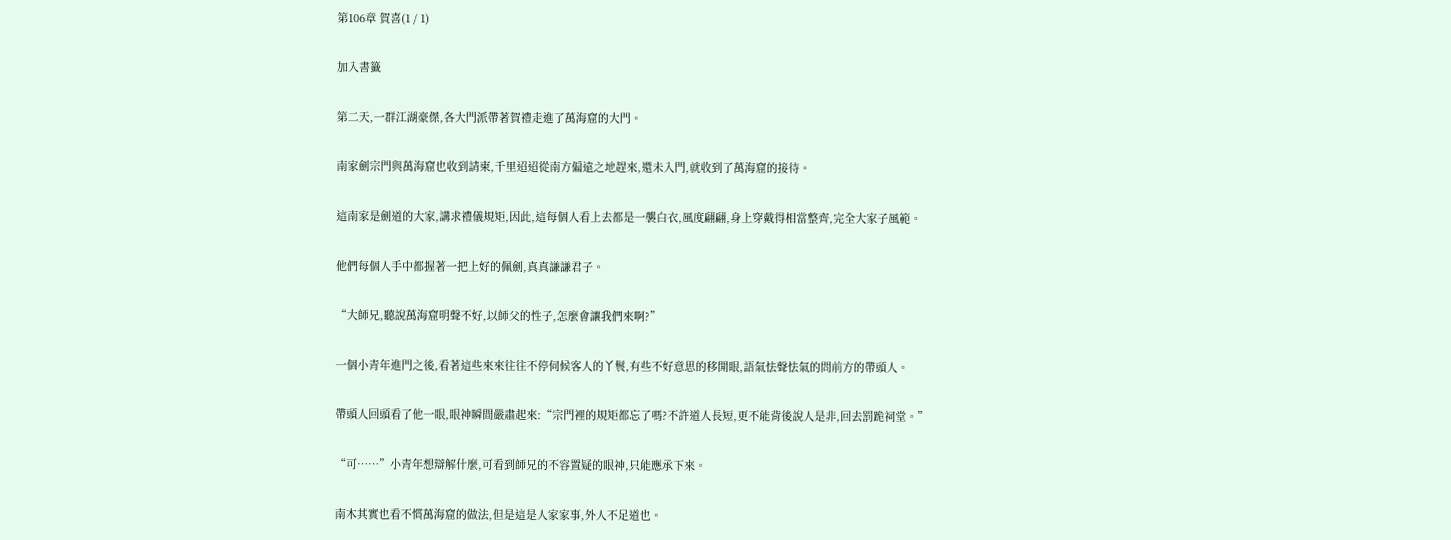第106章 賀喜(1 / 1)

加入書籤

第二天,一群江湖豪傑,各大門派帶著賀禮走進了萬海窟的大門。

南家劍宗門與萬海窟也收到請柬,千里迢迢從南方偏遠之地趕來,還未入門,就收到了萬海窟的接待。

這南家是劍道的大家,講求禮儀規矩,因此,這每個人看上去都是一襲白衣,風度翩翩,身上穿戴得相當整齊,完全大家子風範。

他們每個人手中都握著一把上好的佩劍,真真謙謙君子。

“大師兄,聽說萬海窟明聲不好,以師父的性子,怎麼會讓我們來啊?”

一個小青年進門之後,看著這些來來往往不停伺候客人的丫鬟,有些不好意思的移開眼,語氣怯聲怯氣的問前方的帶頭人。

帶頭人回頭看了他一眼,眼神瞬間嚴肅起來:“宗門裡的規矩都忘了嗎?不許道人長短,更不能背後說人是非,回去罰跪祠堂。”

“可……”小青年想辯解什麼,可看到師兄的不容置疑的眼神,只能應承下來。

南木其實也看不慣萬海窟的做法,但是這是人家家事,外人不足道也。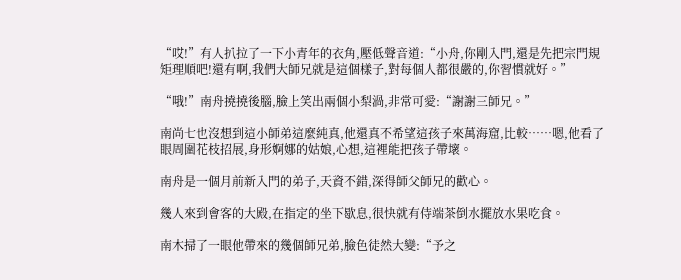“哎!”有人扒拉了一下小青年的衣角,壓低聲音道:“小舟,你剛入門,還是先把宗門規矩理順吧!還有啊,我們大師兄就是這個樣子,對每個人都很嚴的,你習慣就好。”

“哦!”南舟撓撓後腦,臉上笑出兩個小梨渦,非常可愛:“謝謝三師兄。”

南尚七也沒想到這小師弟這麼純真,他還真不希望這孩子來萬海窟,比較……嗯,他看了眼周圍花枝招展,身形婀娜的姑娘,心想,這裡能把孩子帶壞。

南舟是一個月前新入門的弟子,天資不錯,深得師父師兄的歡心。

幾人來到會客的大殿,在指定的坐下歇息,很快就有侍端茶倒水擺放水果吃食。

南木掃了一眼他帶來的幾個師兄弟,臉色徒然大變:“予之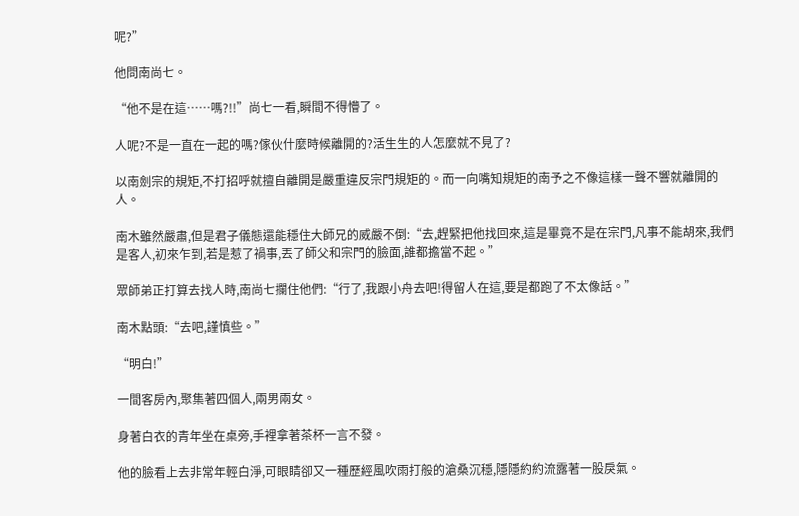呢?”

他問南尚七。

“他不是在這……嗎?!!”尚七一看,瞬間不得懵了。

人呢?不是一直在一起的嗎?傢伙什麼時候離開的?活生生的人怎麼就不見了?

以南劍宗的規矩,不打招呼就擅自離開是嚴重違反宗門規矩的。而一向嘴知規矩的南予之不像這樣一聲不響就離開的人。

南木雖然嚴肅,但是君子儀態還能穩住大師兄的威嚴不倒:“去,趕緊把他找回來,這是畢竟不是在宗門,凡事不能胡來,我們是客人,初來乍到,若是惹了禍事,丟了師父和宗門的臉面,誰都擔當不起。”

眾師弟正打算去找人時,南尚七攔住他們:“行了,我跟小舟去吧!得留人在這,要是都跑了不太像話。”

南木點頭:“去吧,謹慎些。”

“明白!”

一間客房內,聚集著四個人,兩男兩女。

身著白衣的青年坐在桌旁,手裡拿著茶杯一言不發。

他的臉看上去非常年輕白淨,可眼睛卻又一種歷經風吹雨打般的滄桑沉穩,隱隱約約流露著一股戾氣。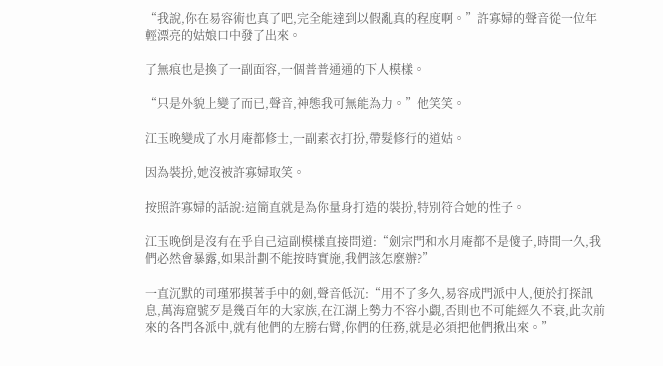“我說,你在易容術也真了吧,完全能達到以假亂真的程度啊。”許寡婦的聲音從一位年輕漂亮的姑娘口中發了出來。

了無痕也是換了一副面容,一個普普通通的下人模樣。

“只是外貌上變了而已,聲音,神態我可無能為力。”他笑笑。

江玉晚變成了水月庵都修士,一副素衣打扮,帶髮修行的道姑。

因為裝扮,她沒被許寡婦取笑。

按照許寡婦的話說:這簡直就是為你量身打造的裝扮,特別符合她的性子。

江玉晚倒是沒有在乎自己這副模樣直接問道:“劍宗門和水月庵都不是傻子,時間一久,我們必然會暴露,如果計劃不能按時實施,我們該怎麼辦?”

一直沉默的司瑾邪摸著手中的劍,聲音低沉:“用不了多久,易容成門派中人,便於打探訊息,萬海窟號歹是幾百年的大家族,在江湖上勢力不容小覷,否則也不可能經久不衰,此次前來的各門各派中,就有他們的左膀右臂,你們的任務,就是必須把他們揪出來。”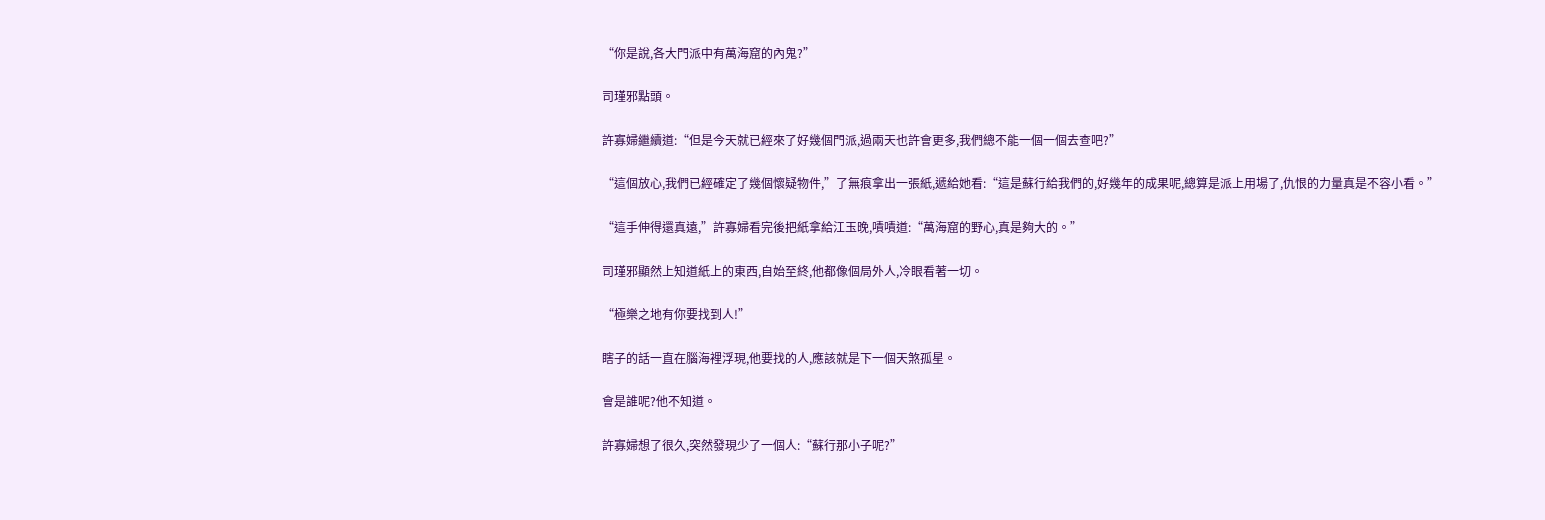“你是說,各大門派中有萬海窟的內鬼?”

司瑾邪點頭。

許寡婦繼續道:“但是今天就已經來了好幾個門派,過兩天也許會更多,我們總不能一個一個去查吧?”

“這個放心,我們已經確定了幾個懷疑物件,”了無痕拿出一張紙,遞給她看:“這是蘇行給我們的,好幾年的成果呢,總算是派上用場了,仇恨的力量真是不容小看。”

“這手伸得還真遠,”許寡婦看完後把紙拿給江玉晚,嘖嘖道:“萬海窟的野心,真是夠大的。”

司瑾邪顯然上知道紙上的東西,自始至終,他都像個局外人,冷眼看著一切。

“極樂之地有你要找到人!”

瞎子的話一直在腦海裡浮現,他要找的人,應該就是下一個天煞孤星。

會是誰呢?他不知道。

許寡婦想了很久,突然發現少了一個人:“蘇行那小子呢?”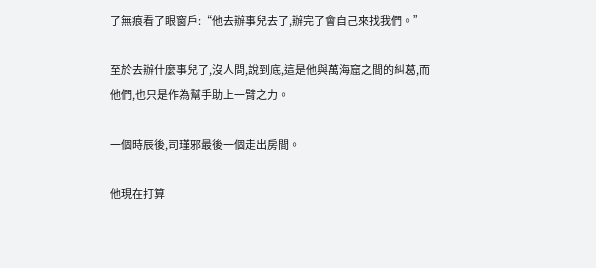了無痕看了眼窗戶:“他去辦事兒去了,辦完了會自己來找我們。”

至於去辦什麼事兒了,沒人問,說到底,這是他與萬海窟之間的糾葛,而他們,也只是作為幫手助上一臂之力。

一個時辰後,司瑾邪最後一個走出房間。

他現在打算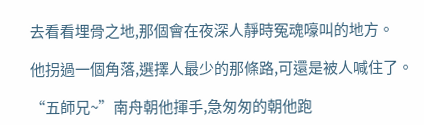去看看埋骨之地,那個會在夜深人靜時冤魂嚎叫的地方。

他拐過一個角落,選擇人最少的那條路,可還是被人喊住了。

“五師兄~”南舟朝他揮手,急匆匆的朝他跑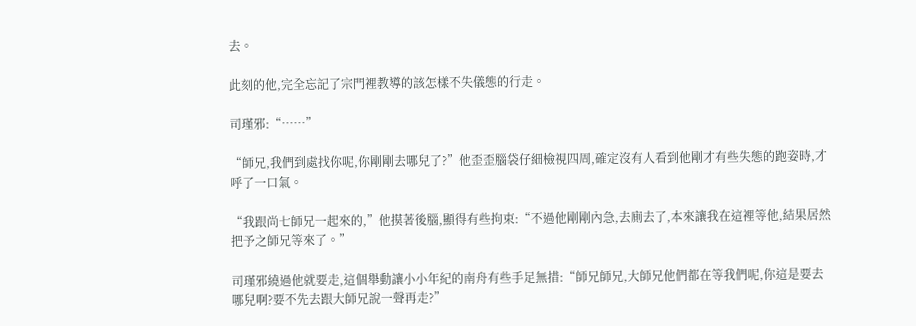去。

此刻的他,完全忘記了宗門裡教導的該怎樣不失儀態的行走。

司瑾邪:“……”

“師兄,我們到處找你呢,你剛剛去哪兒了?”他歪歪腦袋仔細檢視四周,確定沒有人看到他剛才有些失態的跑姿時,才呼了一口氣。

“我跟尚七師兄一起來的,”他摸著後腦,顯得有些拘束:“不過他剛剛內急,去廁去了,本來讓我在這裡等他,結果居然把予之師兄等來了。”

司瑾邪繞過他就要走,這個舉動讓小小年紀的南舟有些手足無措:“師兄師兄,大師兄他們都在等我們呢,你這是要去哪兒啊?要不先去跟大師兄說一聲再走?”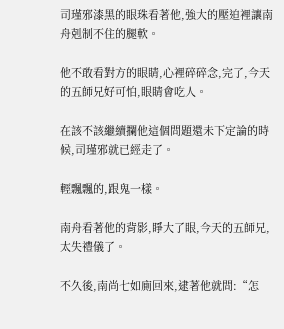司瑾邪漆黑的眼珠看著他,強大的壓迫裡讓南舟剋制不住的腿軟。

他不敢看對方的眼睛,心裡碎碎念,完了,今天的五師兄好可怕,眼睛會吃人。

在該不該繼續攔他這個問題還未下定論的時候,司瑾邪就已經走了。

輕飄飄的,跟鬼一樣。

南舟看著他的背影,睜大了眼,今天的五師兄,太失禮儀了。

不久後,南尚七如廁回來,逮著他就問:“怎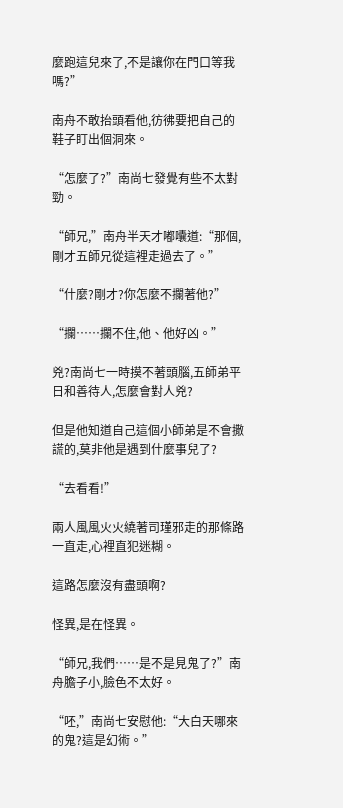麼跑這兒來了,不是讓你在門口等我嗎?”

南舟不敢抬頭看他,彷彿要把自己的鞋子盯出個洞來。

“怎麼了?”南尚七發覺有些不太對勁。

“師兄,”南舟半天才嘟囔道:“那個,剛才五師兄從這裡走過去了。”

“什麼?剛才?你怎麼不攔著他?”

“攔……攔不住,他、他好凶。”

兇?南尚七一時摸不著頭腦,五師弟平日和善待人,怎麼會對人兇?

但是他知道自己這個小師弟是不會撒謊的,莫非他是遇到什麼事兒了?

“去看看!”

兩人風風火火繞著司瑾邪走的那條路一直走,心裡直犯迷糊。

這路怎麼沒有盡頭啊?

怪異,是在怪異。

“師兄,我們……是不是見鬼了?”南舟膽子小,臉色不太好。

“呸,”南尚七安慰他:“大白天哪來的鬼?這是幻術。”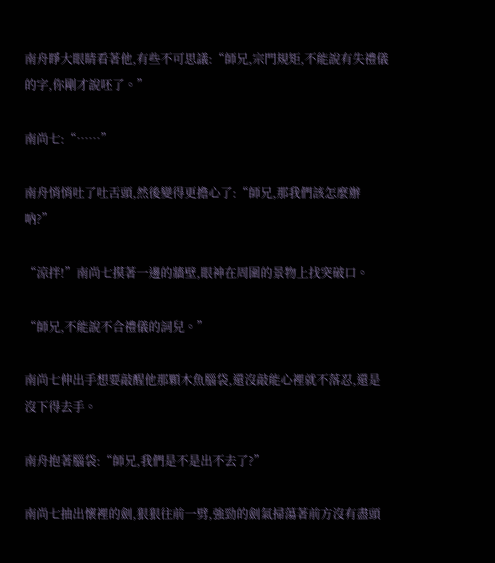南舟睜大眼睛看著他,有些不可思議:“師兄,宗門規矩,不能說有失禮儀的字,你剛才說呸了。”

南尚七:“……”

南舟悄悄吐了吐舌頭,然後變得更擔心了:“師兄,那我們該怎麼辦吶?”

“涼拌!”南尚七摸著一邊的牆壁,眼神在周圍的景物上找突破口。

“師兄,不能說不合禮儀的詞兒。”

南尚七伸出手想要敲醒他那顆木魚腦袋,還沒敲能心裡就不落忍,還是沒下得去手。

南舟抱著腦袋:“師兄,我們是不是出不去了?”

南尚七抽出懷裡的劍,狠狠往前一劈,強勁的劍氣掃蕩著前方沒有盡頭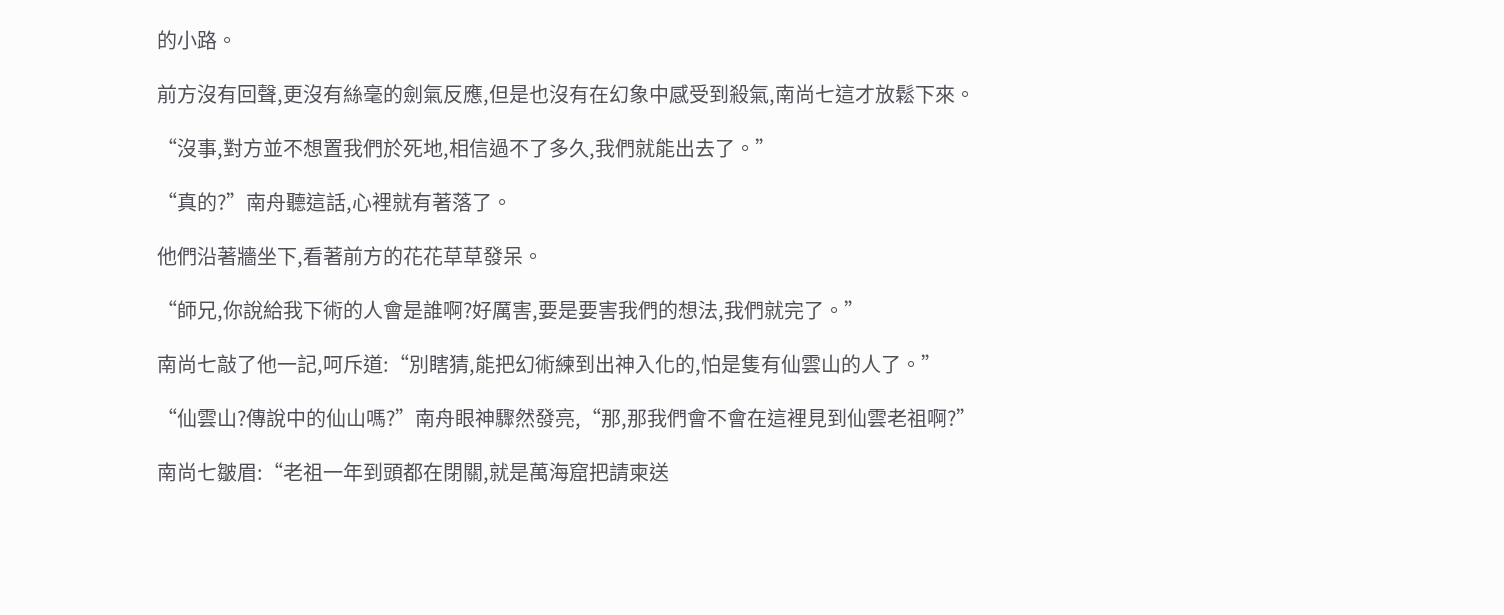的小路。

前方沒有回聲,更沒有絲毫的劍氣反應,但是也沒有在幻象中感受到殺氣,南尚七這才放鬆下來。

“沒事,對方並不想置我們於死地,相信過不了多久,我們就能出去了。”

“真的?”南舟聽這話,心裡就有著落了。

他們沿著牆坐下,看著前方的花花草草發呆。

“師兄,你說給我下術的人會是誰啊?好厲害,要是要害我們的想法,我們就完了。”

南尚七敲了他一記,呵斥道:“別瞎猜,能把幻術練到出神入化的,怕是隻有仙雲山的人了。”

“仙雲山?傳說中的仙山嗎?”南舟眼神驟然發亮,“那,那我們會不會在這裡見到仙雲老祖啊?”

南尚七皺眉:“老祖一年到頭都在閉關,就是萬海窟把請柬送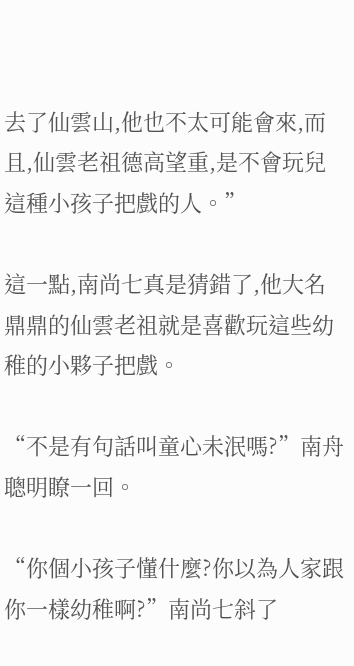去了仙雲山,他也不太可能會來,而且,仙雲老祖德高望重,是不會玩兒這種小孩子把戲的人。”

這一點,南尚七真是猜錯了,他大名鼎鼎的仙雲老祖就是喜歡玩這些幼稚的小夥子把戲。

“不是有句話叫童心未泯嗎?”南舟聰明瞭一回。

“你個小孩子懂什麼?你以為人家跟你一樣幼稚啊?”南尚七斜了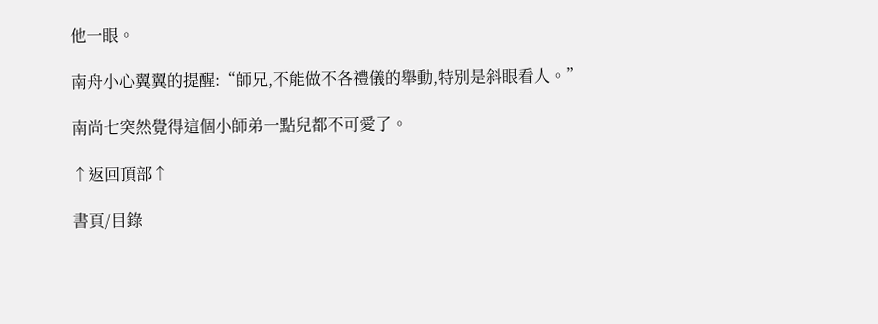他一眼。

南舟小心翼翼的提醒:“師兄,不能做不各禮儀的舉動,特別是斜眼看人。”

南尚七突然覺得這個小師弟一點兒都不可愛了。

↑返回頂部↑

書頁/目錄